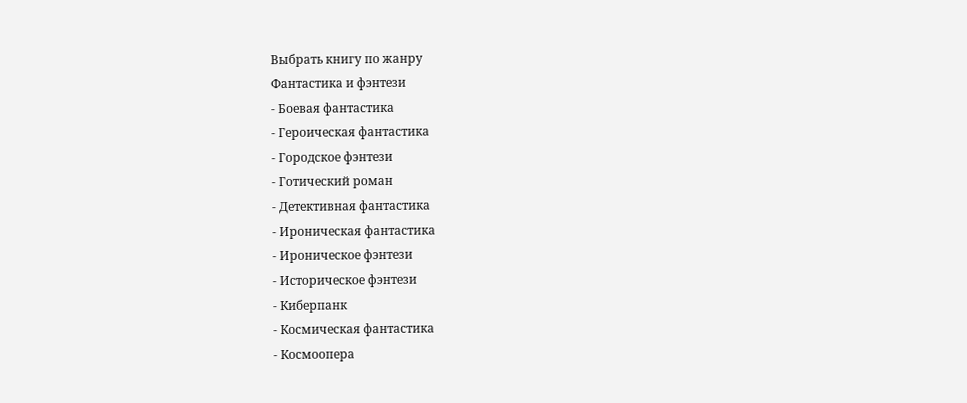Выбрать книгу по жанру
Фантастика и фэнтези
- Боевая фантастика
- Героическая фантастика
- Городское фэнтези
- Готический роман
- Детективная фантастика
- Ироническая фантастика
- Ироническое фэнтези
- Историческое фэнтези
- Киберпанк
- Космическая фантастика
- Космоопера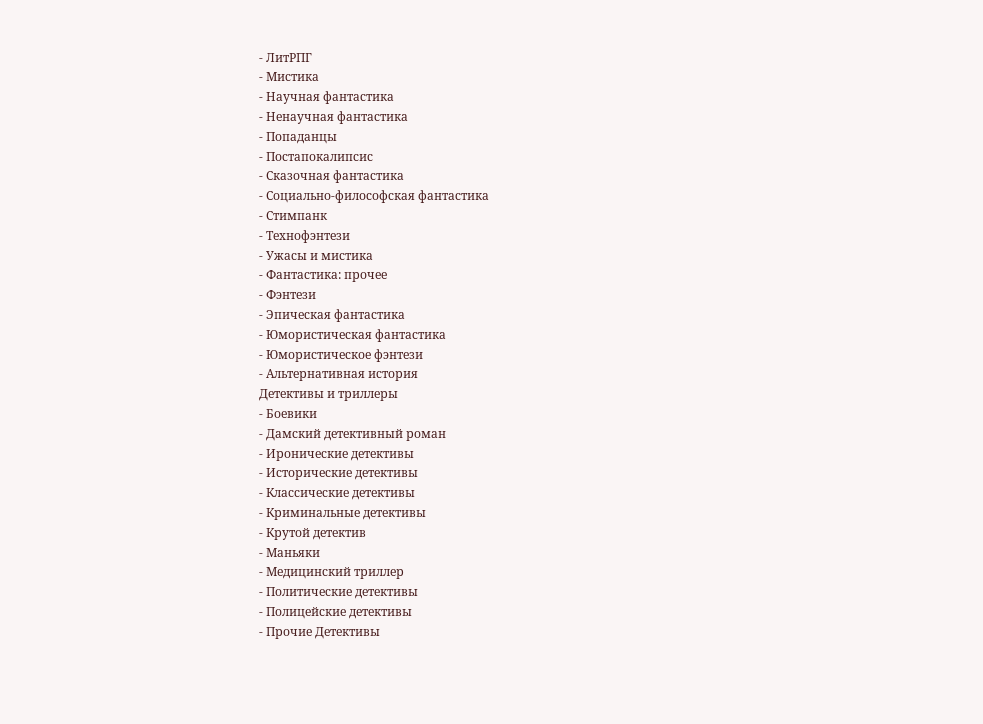- ЛитРПГ
- Мистика
- Научная фантастика
- Ненаучная фантастика
- Попаданцы
- Постапокалипсис
- Сказочная фантастика
- Социально-философская фантастика
- Стимпанк
- Технофэнтези
- Ужасы и мистика
- Фантастика: прочее
- Фэнтези
- Эпическая фантастика
- Юмористическая фантастика
- Юмористическое фэнтези
- Альтернативная история
Детективы и триллеры
- Боевики
- Дамский детективный роман
- Иронические детективы
- Исторические детективы
- Классические детективы
- Криминальные детективы
- Крутой детектив
- Маньяки
- Медицинский триллер
- Политические детективы
- Полицейские детективы
- Прочие Детективы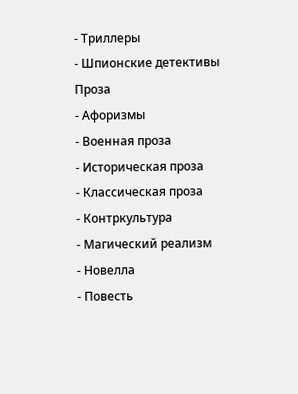- Триллеры
- Шпионские детективы
Проза
- Афоризмы
- Военная проза
- Историческая проза
- Классическая проза
- Контркультура
- Магический реализм
- Новелла
- Повесть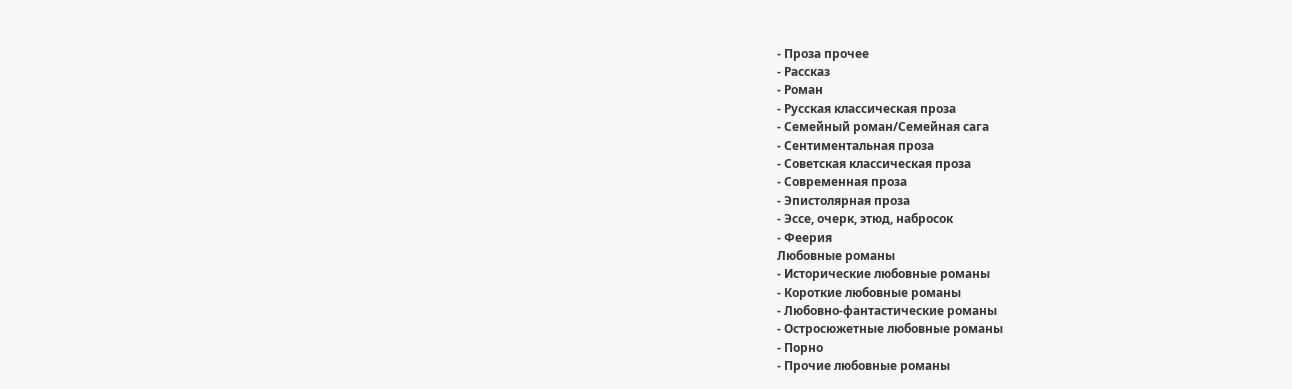- Проза прочее
- Рассказ
- Роман
- Русская классическая проза
- Семейный роман/Семейная сага
- Сентиментальная проза
- Советская классическая проза
- Современная проза
- Эпистолярная проза
- Эссе, очерк, этюд, набросок
- Феерия
Любовные романы
- Исторические любовные романы
- Короткие любовные романы
- Любовно-фантастические романы
- Остросюжетные любовные романы
- Порно
- Прочие любовные романы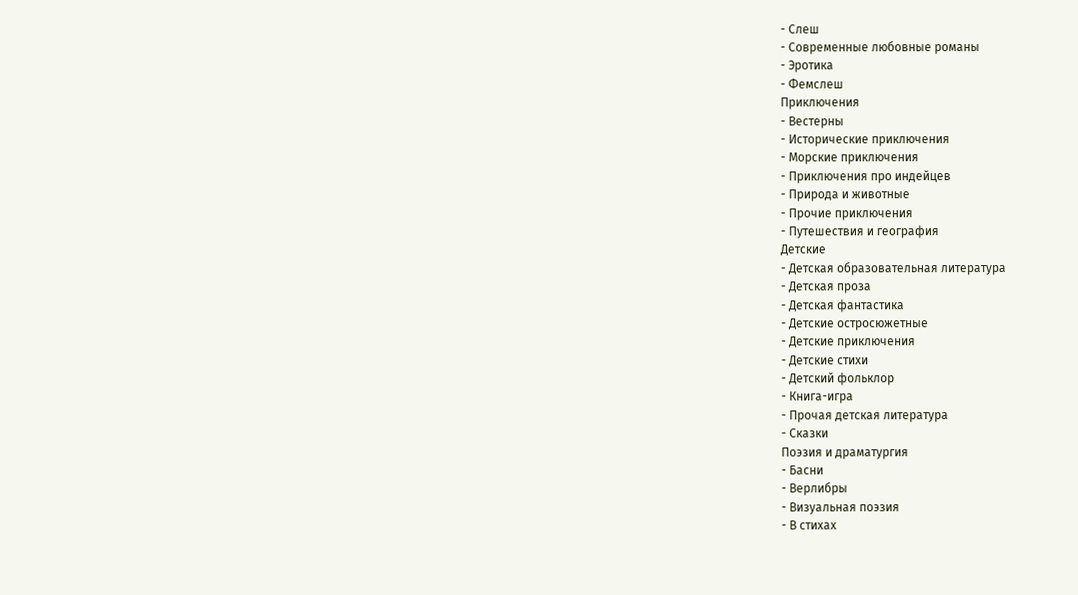- Слеш
- Современные любовные романы
- Эротика
- Фемслеш
Приключения
- Вестерны
- Исторические приключения
- Морские приключения
- Приключения про индейцев
- Природа и животные
- Прочие приключения
- Путешествия и география
Детские
- Детская образовательная литература
- Детская проза
- Детская фантастика
- Детские остросюжетные
- Детские приключения
- Детские стихи
- Детский фольклор
- Книга-игра
- Прочая детская литература
- Сказки
Поэзия и драматургия
- Басни
- Верлибры
- Визуальная поэзия
- В стихах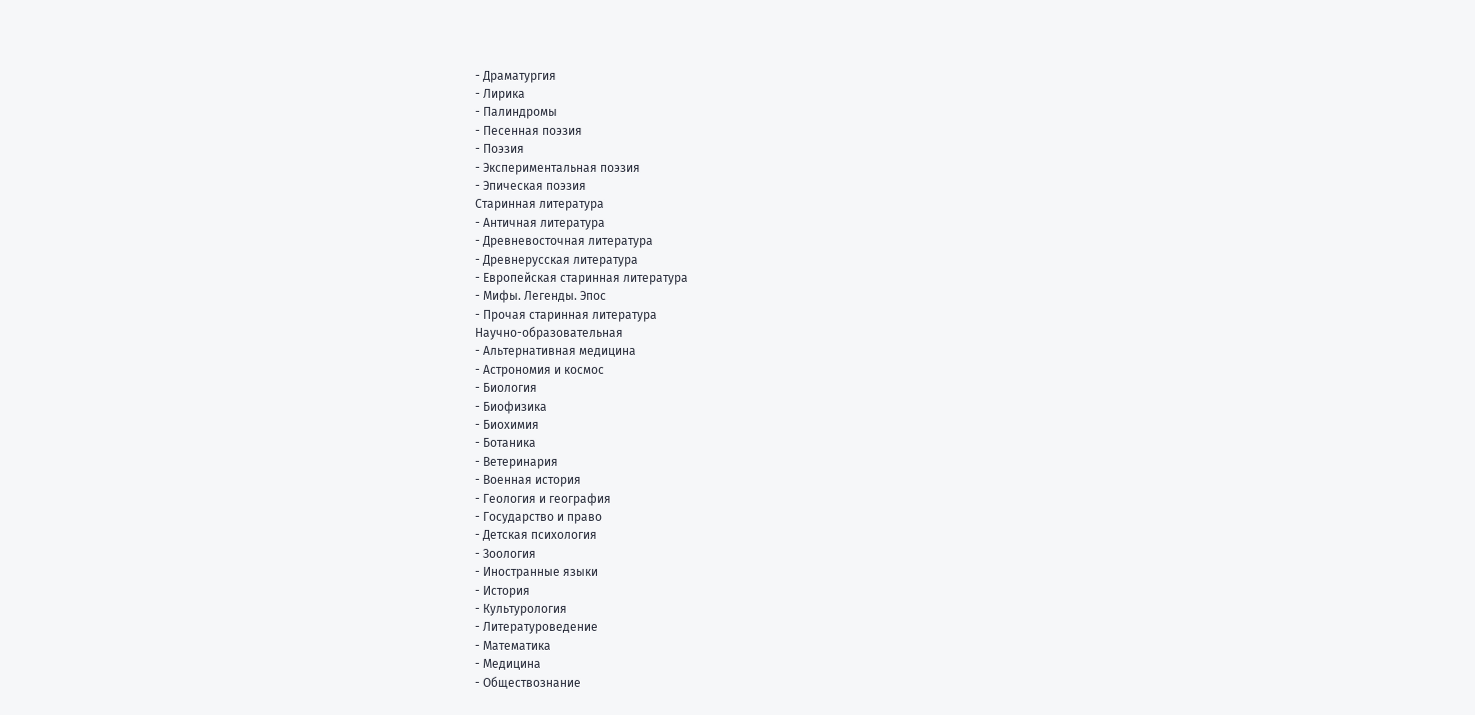- Драматургия
- Лирика
- Палиндромы
- Песенная поэзия
- Поэзия
- Экспериментальная поэзия
- Эпическая поэзия
Старинная литература
- Античная литература
- Древневосточная литература
- Древнерусская литература
- Европейская старинная литература
- Мифы. Легенды. Эпос
- Прочая старинная литература
Научно-образовательная
- Альтернативная медицина
- Астрономия и космос
- Биология
- Биофизика
- Биохимия
- Ботаника
- Ветеринария
- Военная история
- Геология и география
- Государство и право
- Детская психология
- Зоология
- Иностранные языки
- История
- Культурология
- Литературоведение
- Математика
- Медицина
- Обществознание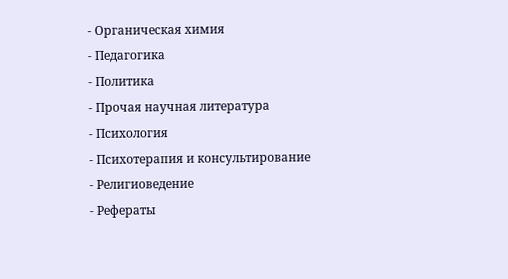- Органическая химия
- Педагогика
- Политика
- Прочая научная литература
- Психология
- Психотерапия и консультирование
- Религиоведение
- Рефераты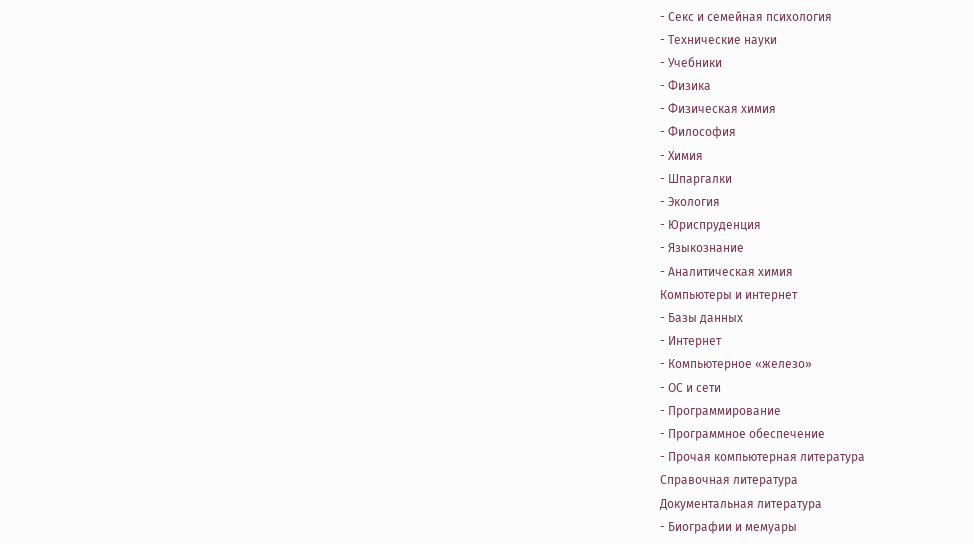- Секс и семейная психология
- Технические науки
- Учебники
- Физика
- Физическая химия
- Философия
- Химия
- Шпаргалки
- Экология
- Юриспруденция
- Языкознание
- Аналитическая химия
Компьютеры и интернет
- Базы данных
- Интернет
- Компьютерное «железо»
- ОС и сети
- Программирование
- Программное обеспечение
- Прочая компьютерная литература
Справочная литература
Документальная литература
- Биографии и мемуары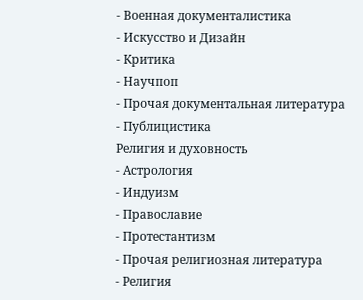- Военная документалистика
- Искусство и Дизайн
- Критика
- Научпоп
- Прочая документальная литература
- Публицистика
Религия и духовность
- Астрология
- Индуизм
- Православие
- Протестантизм
- Прочая религиозная литература
- Религия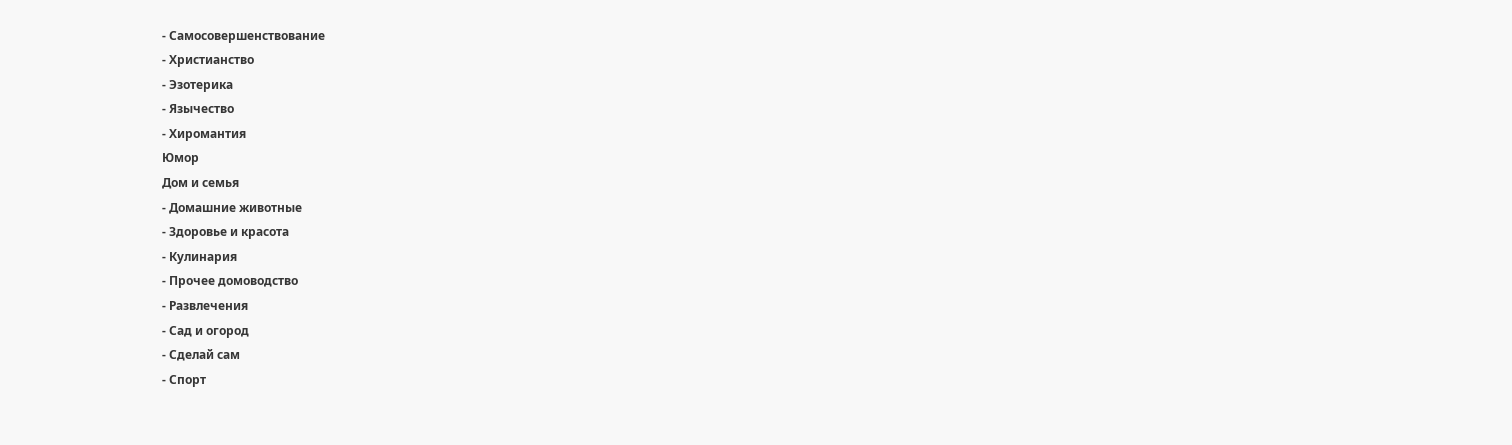- Самосовершенствование
- Христианство
- Эзотерика
- Язычество
- Хиромантия
Юмор
Дом и семья
- Домашние животные
- Здоровье и красота
- Кулинария
- Прочее домоводство
- Развлечения
- Сад и огород
- Сделай сам
- Спорт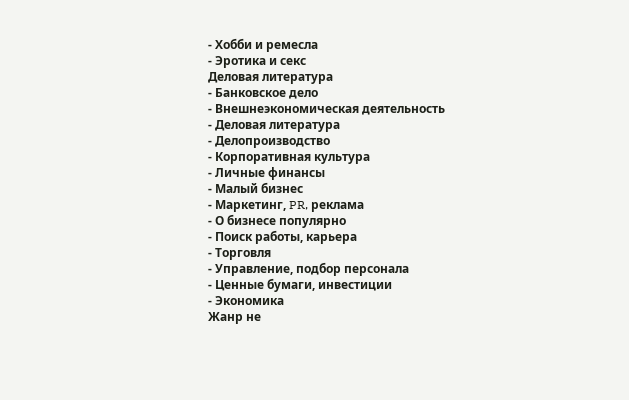- Хобби и ремесла
- Эротика и секс
Деловая литература
- Банковское дело
- Внешнеэкономическая деятельность
- Деловая литература
- Делопроизводство
- Корпоративная культура
- Личные финансы
- Малый бизнес
- Маркетинг, PR, реклама
- О бизнесе популярно
- Поиск работы, карьера
- Торговля
- Управление, подбор персонала
- Ценные бумаги, инвестиции
- Экономика
Жанр не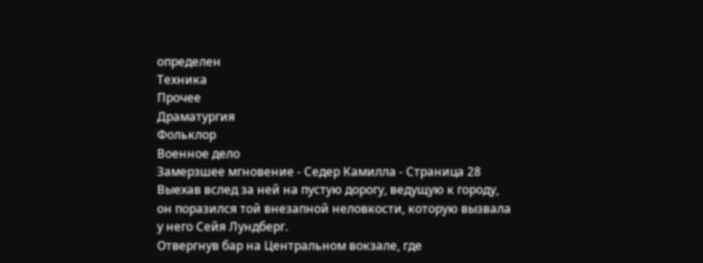определен
Техника
Прочее
Драматургия
Фольклор
Военное дело
Замерзшее мгновение - Седер Камилла - Страница 28
Выехав вслед за ней на пустую дорогу, ведущую к городу, он поразился той внезапной неловкости, которую вызвала у него Сейя Лундберг.
Отвергнув бар на Центральном вокзале, где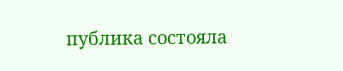публика состояла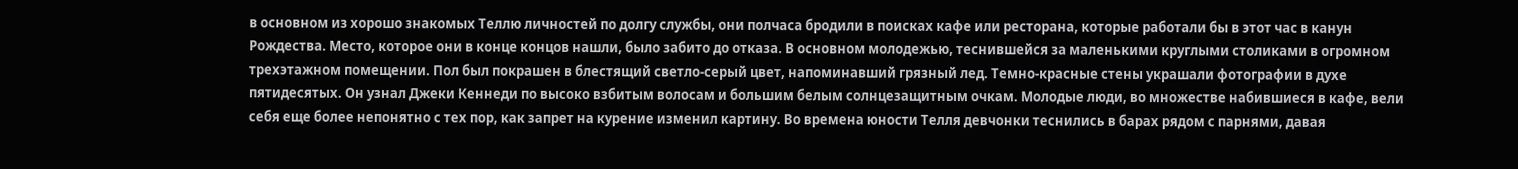в основном из хорошо знакомых Теллю личностей по долгу службы, они полчаса бродили в поисках кафе или ресторана, которые работали бы в этот час в канун Рождества. Место, которое они в конце концов нашли, было забито до отказа. В основном молодежью, теснившейся за маленькими круглыми столиками в огромном трехэтажном помещении. Пол был покрашен в блестящий светло-серый цвет, напоминавший грязный лед. Темно-красные стены украшали фотографии в духе пятидесятых. Он узнал Джеки Кеннеди по высоко взбитым волосам и большим белым солнцезащитным очкам. Молодые люди, во множестве набившиеся в кафе, вели себя еще более непонятно с тех пор, как запрет на курение изменил картину. Во времена юности Телля девчонки теснились в барах рядом с парнями, давая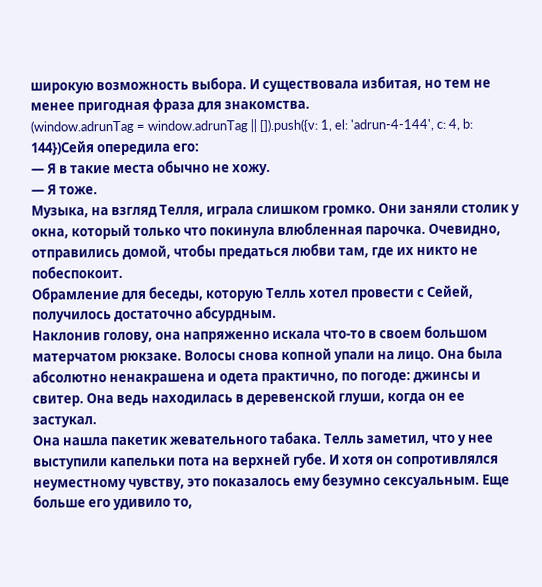широкую возможность выбора. И существовала избитая, но тем не менее пригодная фраза для знакомства.
(window.adrunTag = window.adrunTag || []).push({v: 1, el: 'adrun-4-144', c: 4, b: 144})Сейя опередила его:
— Я в такие места обычно не хожу.
— Я тоже.
Музыка, на взгляд Телля, играла слишком громко. Они заняли столик у окна, который только что покинула влюбленная парочка. Очевидно, отправились домой, чтобы предаться любви там, где их никто не побеспокоит.
Обрамление для беседы, которую Телль хотел провести с Сейей, получилось достаточно абсурдным.
Наклонив голову, она напряженно искала что-то в своем большом матерчатом рюкзаке. Волосы снова копной упали на лицо. Она была абсолютно ненакрашена и одета практично, по погоде: джинсы и свитер. Она ведь находилась в деревенской глуши, когда он ее застукал.
Она нашла пакетик жевательного табака. Телль заметил, что у нее выступили капельки пота на верхней губе. И хотя он сопротивлялся неуместному чувству, это показалось ему безумно сексуальным. Еще больше его удивило то,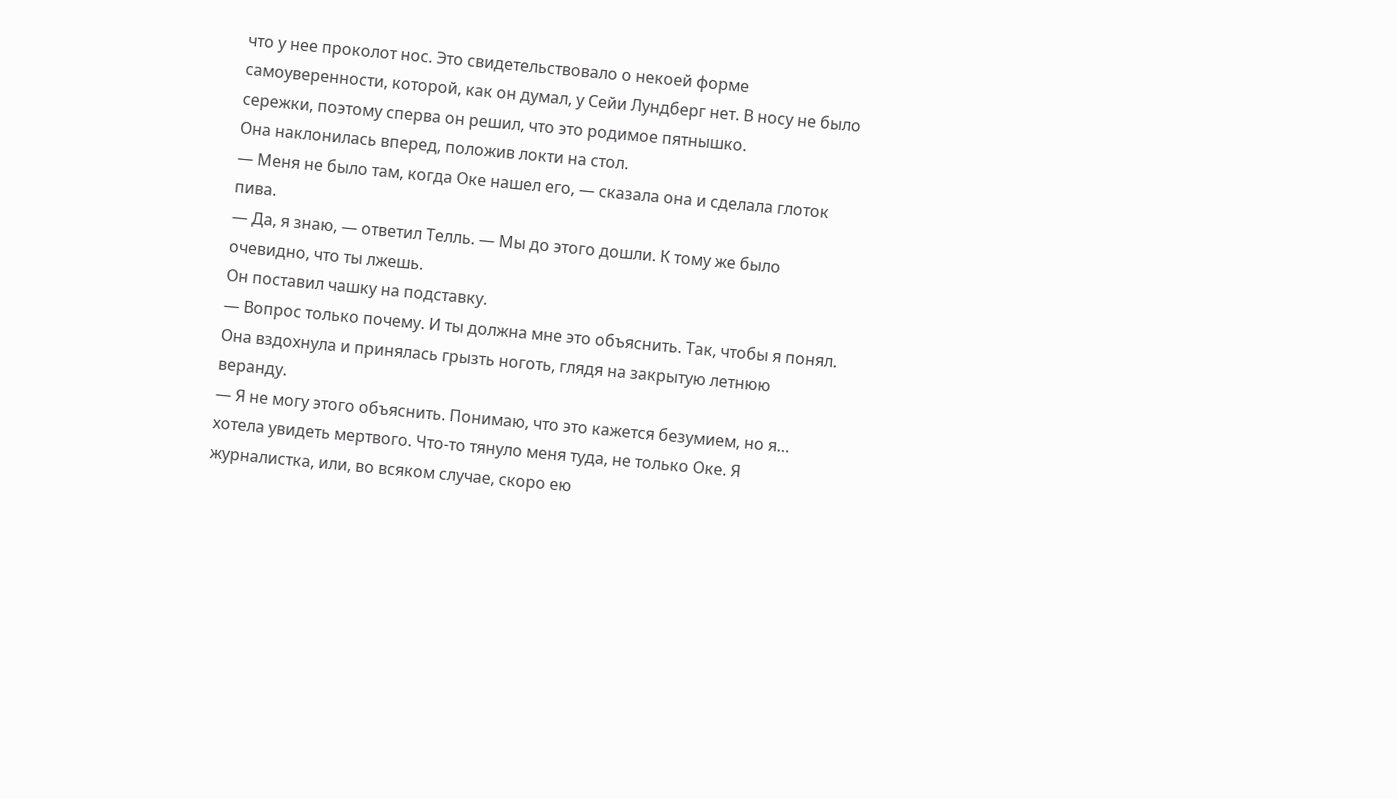что у нее проколот нос. Это свидетельствовало о некоей форме самоуверенности, которой, как он думал, у Сейи Лундберг нет. В носу не было сережки, поэтому сперва он решил, что это родимое пятнышко.
Она наклонилась вперед, положив локти на стол.
— Меня не было там, когда Оке нашел его, — сказала она и сделала глоток пива.
— Да, я знаю, — ответил Телль. — Мы до этого дошли. К тому же было очевидно, что ты лжешь.
Он поставил чашку на подставку.
— Вопрос только почему. И ты должна мне это объяснить. Так, чтобы я понял.
Она вздохнула и принялась грызть ноготь, глядя на закрытую летнюю веранду.
— Я не могу этого объяснить. Понимаю, что это кажется безумием, но я… хотела увидеть мертвого. Что-то тянуло меня туда, не только Оке. Я журналистка, или, во всяком случае, скоро ею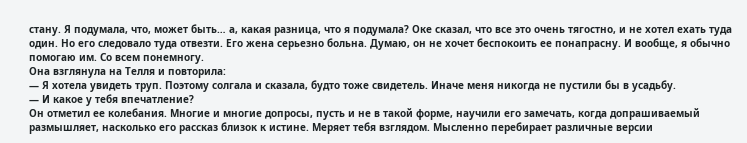стану. Я подумала, что, может быть… а, какая разница, что я подумала? Оке сказал, что все это очень тягостно, и не хотел ехать туда один. Но его следовало туда отвезти. Его жена серьезно больна. Думаю, он не хочет беспокоить ее понапрасну. И вообще, я обычно помогаю им. Со всем понемногу.
Она взглянула на Телля и повторила:
— Я хотела увидеть труп. Поэтому солгала и сказала, будто тоже свидетель. Иначе меня никогда не пустили бы в усадьбу.
— И какое у тебя впечатление?
Он отметил ее колебания. Многие и многие допросы, пусть и не в такой форме, научили его замечать, когда допрашиваемый размышляет, насколько его рассказ близок к истине. Меряет тебя взглядом. Мысленно перебирает различные версии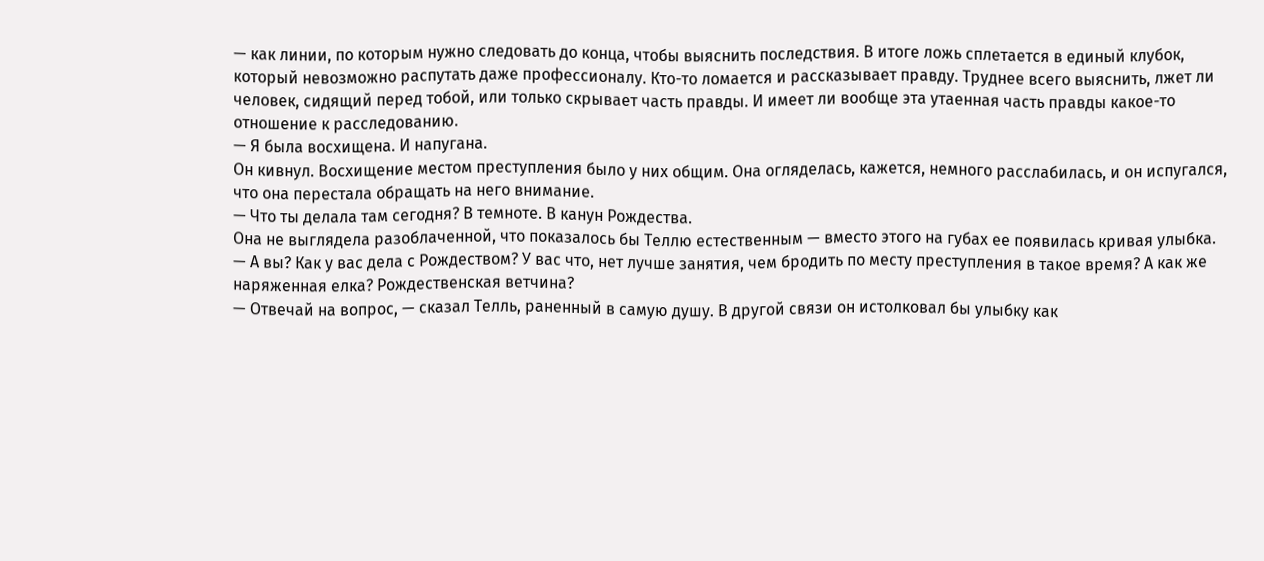— как линии, по которым нужно следовать до конца, чтобы выяснить последствия. В итоге ложь сплетается в единый клубок, который невозможно распутать даже профессионалу. Кто-то ломается и рассказывает правду. Труднее всего выяснить, лжет ли человек, сидящий перед тобой, или только скрывает часть правды. И имеет ли вообще эта утаенная часть правды какое-то отношение к расследованию.
— Я была восхищена. И напугана.
Он кивнул. Восхищение местом преступления было у них общим. Она огляделась, кажется, немного расслабилась, и он испугался, что она перестала обращать на него внимание.
— Что ты делала там сегодня? В темноте. В канун Рождества.
Она не выглядела разоблаченной, что показалось бы Теллю естественным — вместо этого на губах ее появилась кривая улыбка.
— А вы? Как у вас дела с Рождеством? У вас что, нет лучше занятия, чем бродить по месту преступления в такое время? А как же наряженная елка? Рождественская ветчина?
— Отвечай на вопрос, — сказал Телль, раненный в самую душу. В другой связи он истолковал бы улыбку как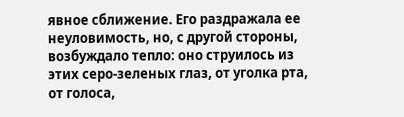явное сближение. Его раздражала ее неуловимость, но, с другой стороны, возбуждало тепло: оно струилось из этих серо-зеленых глаз, от уголка рта, от голоса,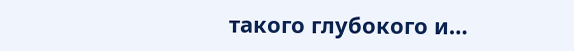такого глубокого и…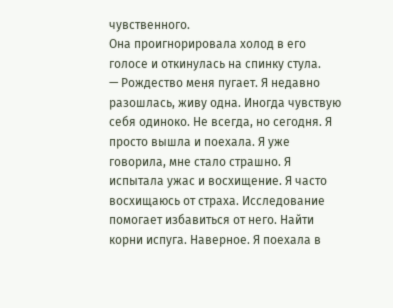чувственного.
Она проигнорировала холод в его голосе и откинулась на спинку стула.
— Рождество меня пугает. Я недавно разошлась, живу одна. Иногда чувствую себя одиноко. Не всегда, но сегодня. Я просто вышла и поехала. Я уже говорила, мне стало страшно. Я испытала ужас и восхищение. Я часто восхищаюсь от страха. Исследование помогает избавиться от него. Найти корни испуга. Наверное. Я поехала в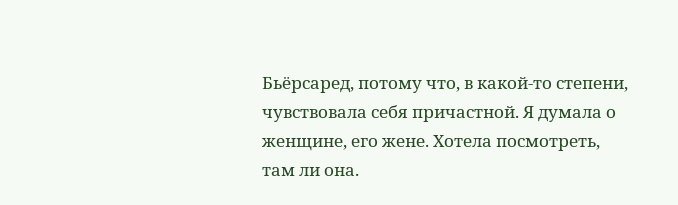Бьёрсаред, потому что, в какой-то степени, чувствовала себя причастной. Я думала о женщине, его жене. Хотела посмотреть, там ли она.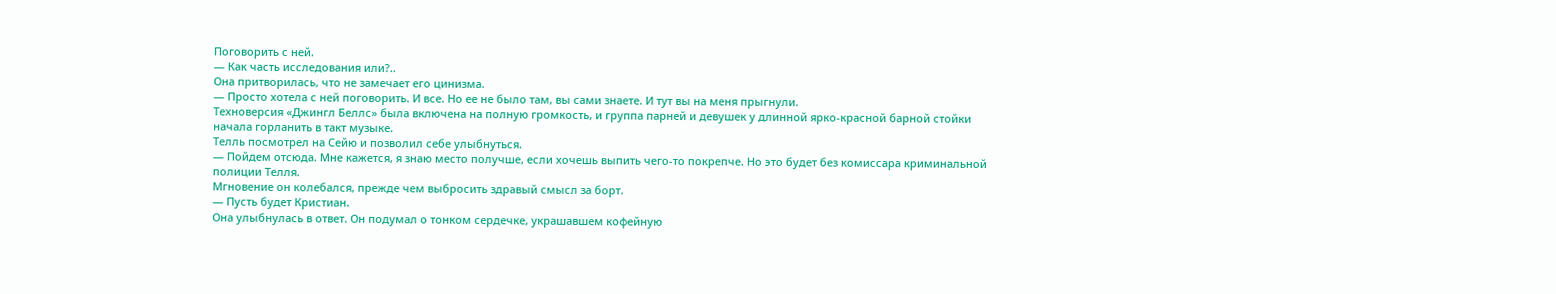Поговорить с ней.
— Как часть исследования или?..
Она притворилась, что не замечает его цинизма.
— Просто хотела с ней поговорить. И все. Но ее не было там, вы сами знаете. И тут вы на меня прыгнули.
Техноверсия «Джингл Беллс» была включена на полную громкость, и группа парней и девушек у длинной ярко-красной барной стойки начала горланить в такт музыке.
Телль посмотрел на Сейю и позволил себе улыбнуться.
— Пойдем отсюда. Мне кажется, я знаю место получше, если хочешь выпить чего-то покрепче. Но это будет без комиссара криминальной полиции Телля.
Мгновение он колебался, прежде чем выбросить здравый смысл за борт.
— Пусть будет Кристиан.
Она улыбнулась в ответ. Он подумал о тонком сердечке, украшавшем кофейную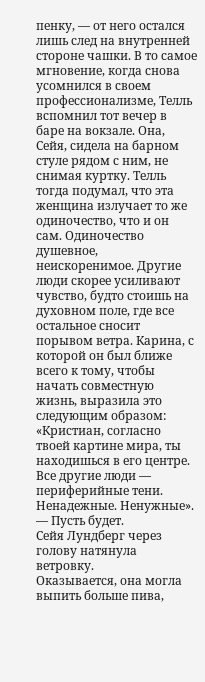пенку, — от него остался лишь след на внутренней стороне чашки. В то самое мгновение, когда снова усомнился в своем профессионализме, Телль вспомнил тот вечер в баре на вокзале. Она, Сейя, сидела на барном стуле рядом с ним, не снимая куртку. Телль тогда подумал, что эта женщина излучает то же одиночество, что и он сам. Одиночество душевное, неискоренимое. Другие люди скорее усиливают чувство, будто стоишь на духовном поле, где все остальное сносит порывом ветра. Карина, с которой он был ближе всего к тому, чтобы начать совместную жизнь, выразила это следующим образом: «Кристиан, согласно твоей картине мира, ты находишься в его центре. Все другие люди — периферийные тени. Ненадежные. Ненужные».
— Пусть будет.
Сейя Лундберг через голову натянула ветровку.
Оказывается, она могла выпить больше пива,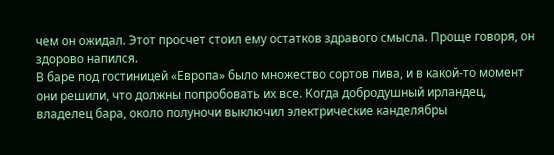чем он ожидал. Этот просчет стоил ему остатков здравого смысла. Проще говоря, он здорово напился.
В баре под гостиницей «Европа» было множество сортов пива, и в какой-то момент они решили, что должны попробовать их все. Когда добродушный ирландец, владелец бара, около полуночи выключил электрические канделябры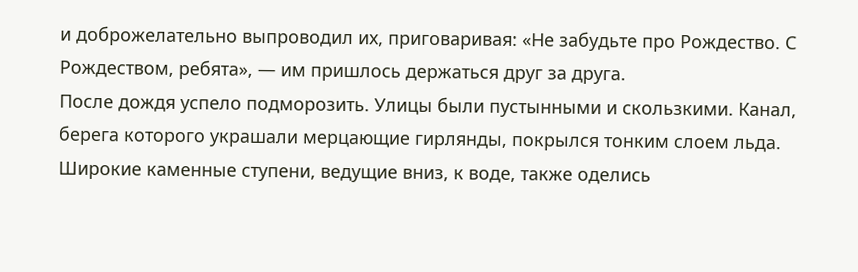и доброжелательно выпроводил их, приговаривая: «Не забудьте про Рождество. С Рождеством, ребята», — им пришлось держаться друг за друга.
После дождя успело подморозить. Улицы были пустынными и скользкими. Канал, берега которого украшали мерцающие гирлянды, покрылся тонким слоем льда. Широкие каменные ступени, ведущие вниз, к воде, также оделись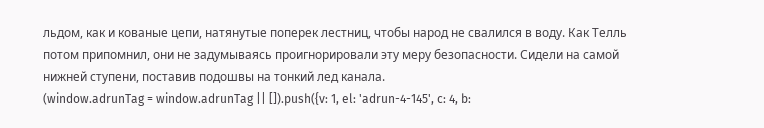льдом, как и кованые цепи, натянутые поперек лестниц, чтобы народ не свалился в воду. Как Телль потом припомнил, они не задумываясь проигнорировали эту меру безопасности. Сидели на самой нижней ступени, поставив подошвы на тонкий лед канала.
(window.adrunTag = window.adrunTag || []).push({v: 1, el: 'adrun-4-145', c: 4, b: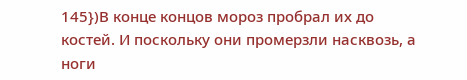145})В конце концов мороз пробрал их до костей. И поскольку они промерзли насквозь, а ноги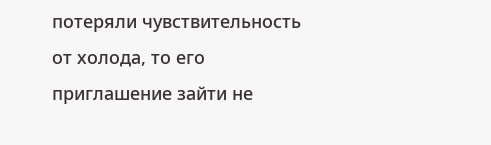потеряли чувствительность от холода, то его приглашение зайти не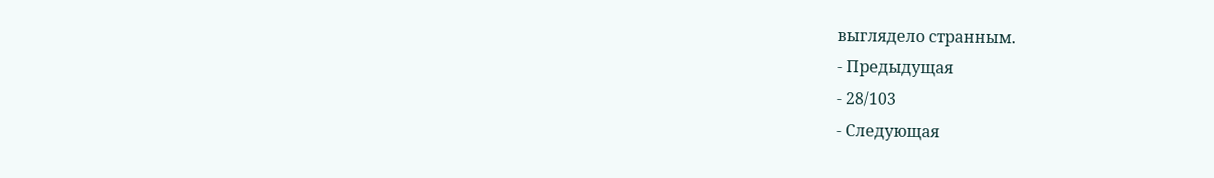выглядело странным.
- Предыдущая
- 28/103
- Следующая